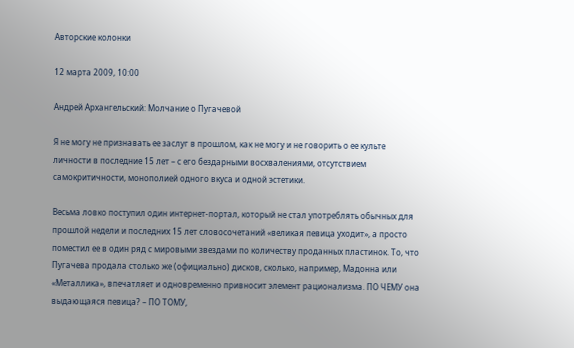Авторские колонки

12 марта 2009, 10:00

Андрей Архангельский: Молчание о Пугачевой

Я не могу не признавать ее заслуг в прошлом, как не могу и не говорить о ее культе личности в последние 15 лет – с его бездарными восхвалениями, отсутствием самокритичности, монополией одного вкуса и одной эстетики.

Весьма ловко поступил один интернет-портал, который не стал употреблять обычных для прошлой недели и последних 15 лет словосочетаний «великая певица уходит», а просто поместил ее в один ряд с мировыми звездами по количеству проданных пластинок. То, что Пугачева продала столько же (официально) дисков, сколько, например, Мадонна или «Металлика», впечатляет и одновременно привносит элемент рационализма. ПО ЧЕМУ она выдающаяся певица? – ПО ТОМУ,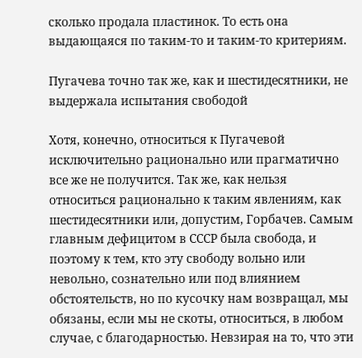сколько продала пластинок. То есть она выдающаяся по таким-то и таким-то критериям.

Пугачева точно так же, как и шестидесятники, не выдержала испытания свободой

Хотя, конечно, относиться к Пугачевой исключительно рационально или прагматично все же не получится. Так же, как нельзя относиться рационально к таким явлениям, как шестидесятники или, допустим, Горбачев. Самым главным дефицитом в СССР была свобода, и поэтому к тем, кто эту свободу вольно или невольно, сознательно или под влиянием обстоятельств, но по кусочку нам возвращал, мы обязаны, если мы не скоты, относиться, в любом случае, с благодарностью. Невзирая на то, что эти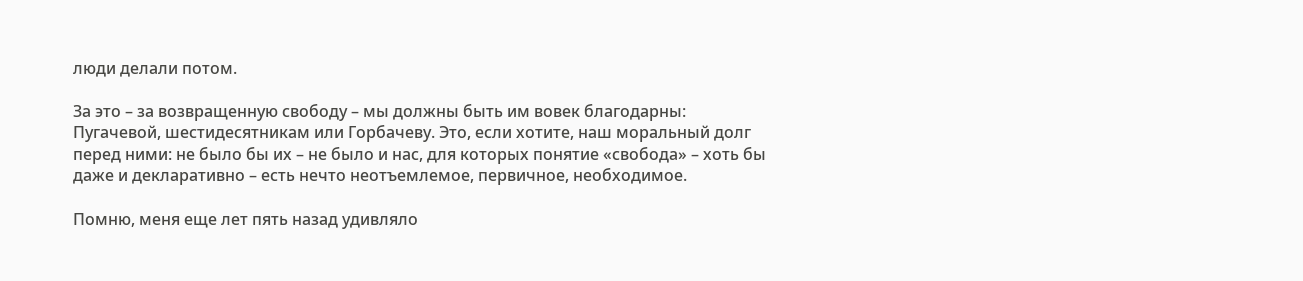люди делали потом.

За это – за возвращенную свободу – мы должны быть им вовек благодарны: Пугачевой, шестидесятникам или Горбачеву. Это, если хотите, наш моральный долг перед ними: не было бы их – не было и нас, для которых понятие «свобода» – хоть бы даже и декларативно – есть нечто неотъемлемое, первичное, необходимое.

Помню, меня еще лет пять назад удивляло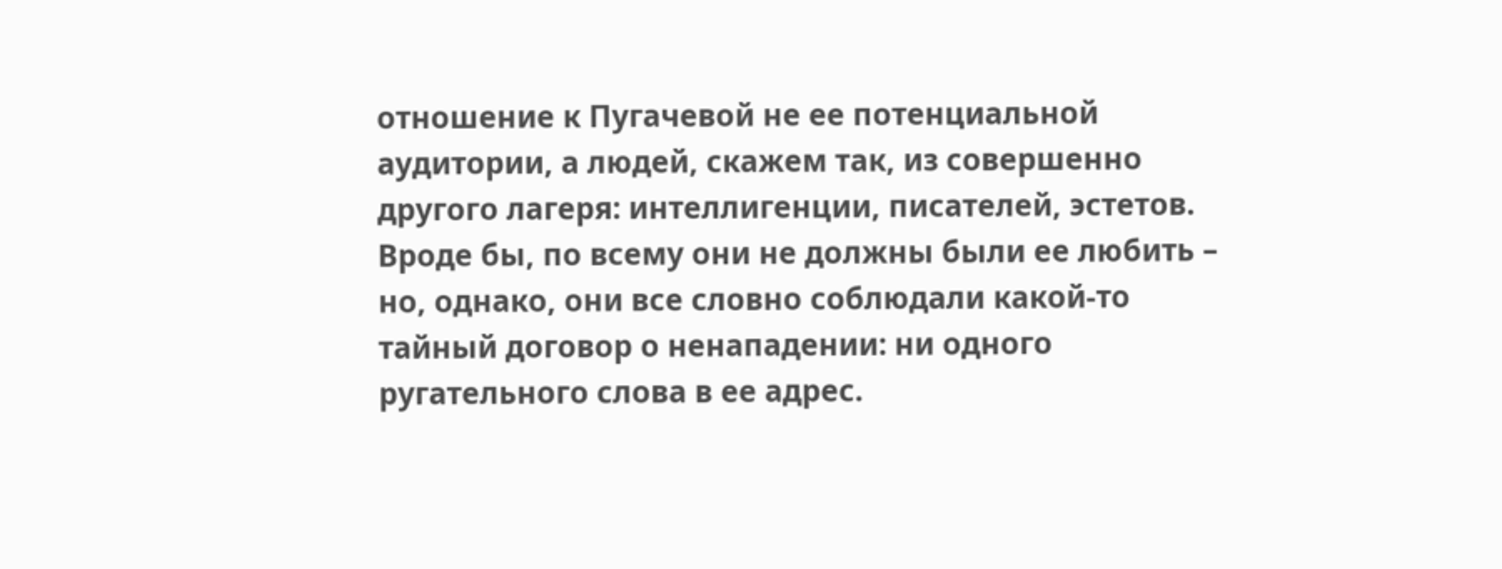отношение к Пугачевой не ее потенциальной аудитории, а людей, скажем так, из совершенно другого лагеря: интеллигенции, писателей, эстетов. Вроде бы, по всему они не должны были ее любить – но, однако, они все словно соблюдали какой-то тайный договор о ненападении: ни одного ругательного слова в ее адрес.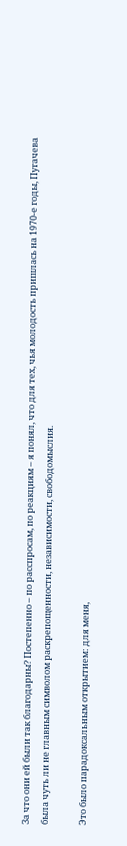За что они ей были так благодарны? Постепенно – по расспросам, по реакциям – я понял, что для тех, чья молодость пришлась на 1970-е годы, Пугачева была чуть ли не главным символом раскрепощенности, независимости, свободомыслия.

Это было парадоксальным открытием: для меня,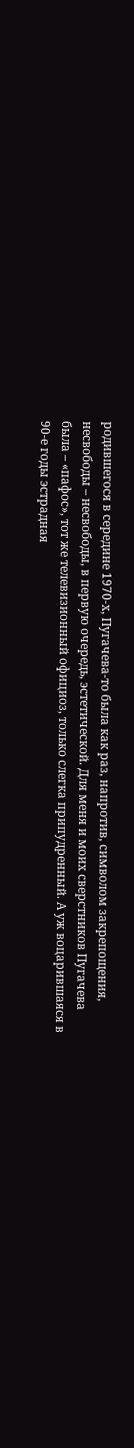родившегося в середине 1970-х, Пугачева-то была как раз, напротив, символом закрепощения, несвободы – несвободы, в первую очередь, эстетической. Для меня и моих сверстников Пугачева была – «пафос», тот же телевизионный официоз, только слегка припудренный. А уж воцарившаяся в 90-е годы эстрадная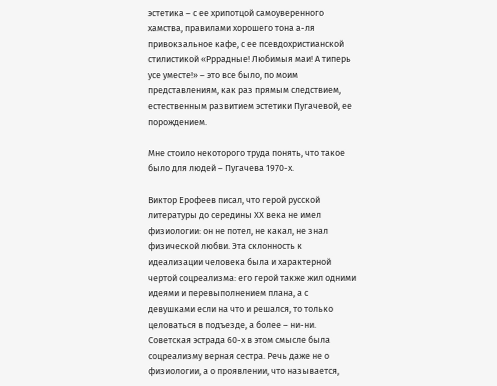эстетика – с ее хрипотцой самоуверенного хамства, правилами хорошего тона а-ля привокзальное кафе, с ее псевдохристианской стилистикой «Рррадные! Любимыя маи! А типерь усе уместе!» – это все было, по моим представлениям, как раз прямым следствием, естественным развитием эстетики Пугачевой, ее порождением.

Мне стоило некоторого труда понять, что такое было для людей – Пугачева 1970-х.

Виктор Ерофеев писал, что герой русской литературы до середины ХХ века не имел физиологии: он не потел, не какал, не знал физической любви. Эта склонность к идеализации человека была и характерной чертой соцреализма: его герой также жил одними идеями и перевыполнением плана, а с девушками если на что и решался, то только целоваться в подъезде, а более – ни-ни. Советская эстрада 60-х в этом смысле была соцреализму верная сестра. Речь даже не о физиологии, а о проявлении, что называется,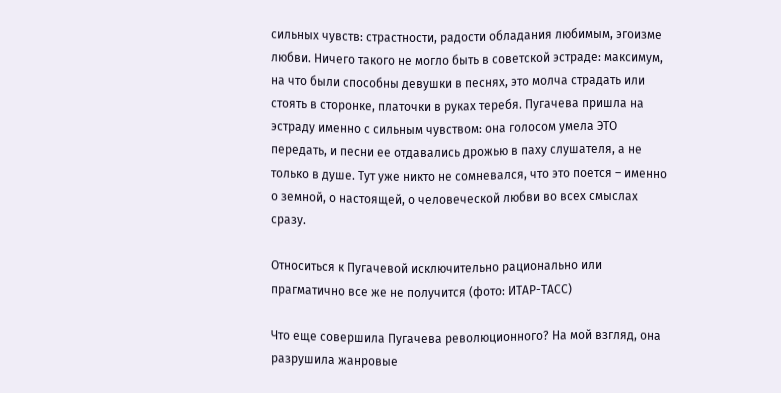сильных чувств: страстности, радости обладания любимым, эгоизме любви. Ничего такого не могло быть в советской эстраде: максимум, на что были способны девушки в песнях, это молча страдать или стоять в сторонке, платочки в руках теребя. Пугачева пришла на эстраду именно с сильным чувством: она голосом умела ЭТО передать, и песни ее отдавались дрожью в паху слушателя, а не только в душе. Тут уже никто не сомневался, что это поется – именно о земной, о настоящей, о человеческой любви во всех смыслах сразу.

Относиться к Пугачевой исключительно рационально или прагматично все же не получится (фото: ИТАР-ТАСС)

Что еще совершила Пугачева революционного? На мой взгляд, она разрушила жанровые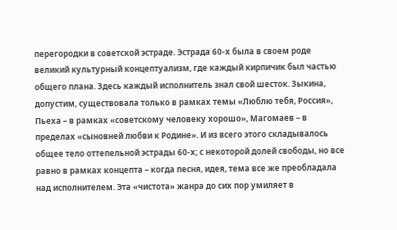перегородки в советской эстраде. Эстрада 60-х была в своем роде великий культурный концептуализм, где каждый кирпичик был частью общего плана. Здесь каждый исполнитель знал свой шесток. Зыкина, допустим, существовала только в рамках темы «Люблю тебя, Россия», Пьеха – в рамках «советскому человеку хорошо», Магомаев – в пределах «сыновней любви к Родине». И из всего этого складывалось общее тело оттепельной эстрады 60-х; с некоторой долей свободы, но все равно в рамках концепта – когда песня, идея, тема все же преобладала над исполнителем. Эта «чистота» жанра до сих пор умиляет в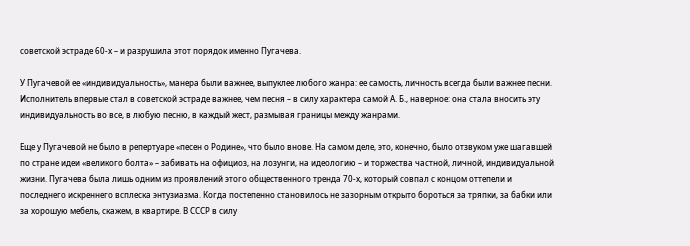советской эстраде 60-х – и разрушила этот порядок именно Пугачева.

У Пугачевой ее «индивидуальность», манера были важнее, выпуклее любого жанра: ее самость, личность всегда были важнее песни. Исполнитель впервые стал в советской эстраде важнее, чем песня – в силу характера самой А. Б., наверное: она стала вносить эту индивидуальность во все, в любую песню, в каждый жест, размывая границы между жанрами.

Еще у Пугачевой не было в репертуаре «песен о Родине», что было внове. На самом деле, это, конечно, было отзвуком уже шагавшей по стране идеи «великого болта» – забивать на официоз, на лозунги, на идеологию – и торжества частной, личной, индивидуальной жизни. Пугачева была лишь одним из проявлений этого общественного тренда 70-х, который совпал с концом оттепели и последнего искреннего всплеска энтузиазма. Когда постепенно становилось не зазорным открыто бороться за тряпки, за бабки или за хорошую мебель, скажем, в квартире. В СССР в силу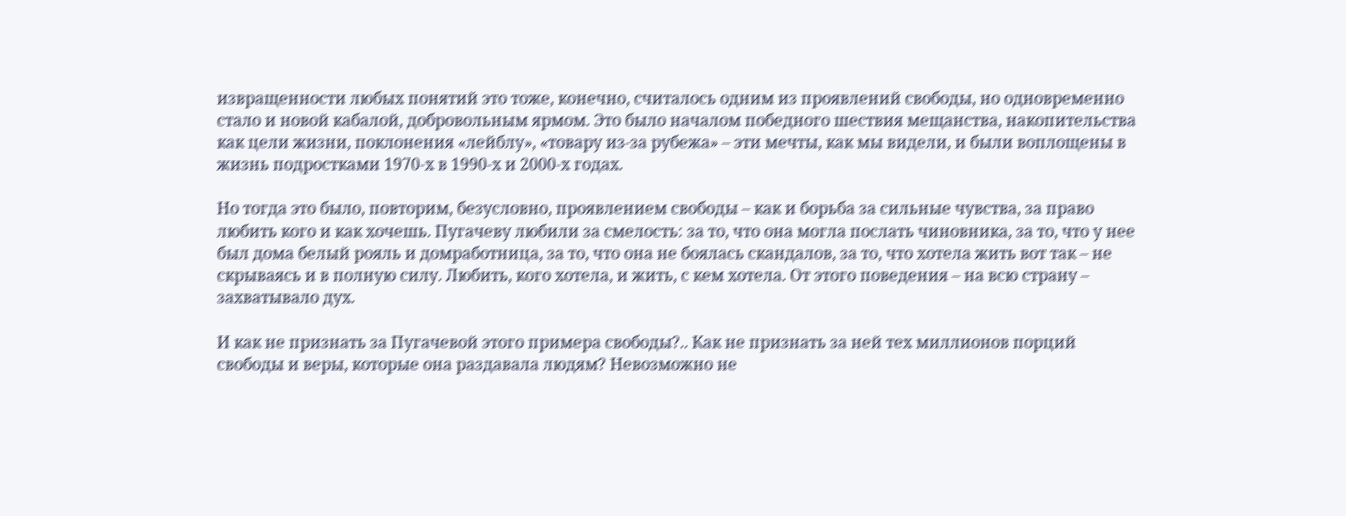извращенности любых понятий это тоже, конечно, считалось одним из проявлений свободы, но одновременно стало и новой кабалой, добровольным ярмом. Это было началом победного шествия мещанства, накопительства как цели жизни, поклонения «лейблу», «товару из-за рубежа» – эти мечты, как мы видели, и были воплощены в жизнь подростками 1970-х в 1990-х и 2000-х годах.

Но тогда это было, повторим, безусловно, проявлением свободы – как и борьба за сильные чувства, за право любить кого и как хочешь. Пугачеву любили за смелость: за то, что она могла послать чиновника, за то, что у нее был дома белый рояль и домработница, за то, что она не боялась скандалов, за то, что хотела жить вот так – не скрываясь и в полную силу. Любить, кого хотела, и жить, с кем хотела. От этого поведения – на всю страну – захватывало дух.

И как не признать за Пугачевой этого примера свободы?.. Как не признать за ней тех миллионов порций свободы и веры, которые она раздавала людям? Невозможно не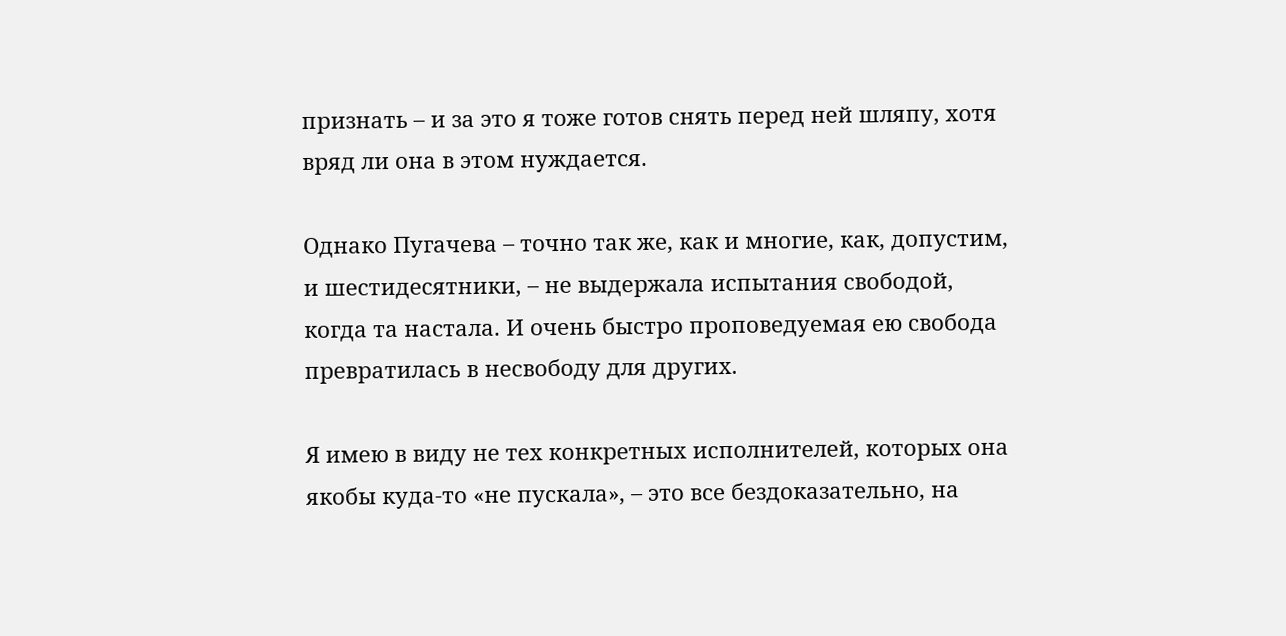признать – и за это я тоже готов снять перед ней шляпу, хотя вряд ли она в этом нуждается.

Однако Пугачева – точно так же, как и многие, как, допустим, и шестидесятники, – не выдержала испытания свободой, когда та настала. И очень быстро проповедуемая ею свобода превратилась в несвободу для других.

Я имею в виду не тех конкретных исполнителей, которых она якобы куда-то «не пускала», – это все бездоказательно, на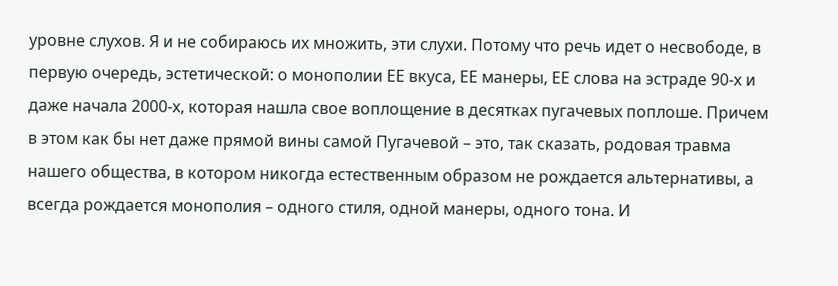уровне слухов. Я и не собираюсь их множить, эти слухи. Потому что речь идет о несвободе, в первую очередь, эстетической: о монополии ЕЕ вкуса, ЕЕ манеры, ЕЕ слова на эстраде 90-х и даже начала 2000-х, которая нашла свое воплощение в десятках пугачевых поплоше. Причем в этом как бы нет даже прямой вины самой Пугачевой – это, так сказать, родовая травма нашего общества, в котором никогда естественным образом не рождается альтернативы, а всегда рождается монополия – одного стиля, одной манеры, одного тона. И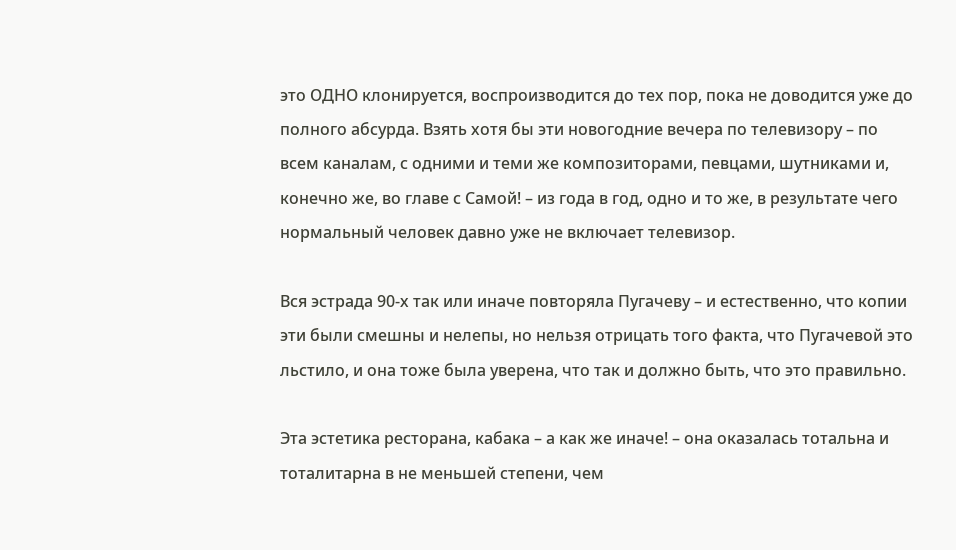это ОДНО клонируется, воспроизводится до тех пор, пока не доводится уже до полного абсурда. Взять хотя бы эти новогодние вечера по телевизору – по всем каналам, с одними и теми же композиторами, певцами, шутниками и, конечно же, во главе с Самой! – из года в год, одно и то же, в результате чего нормальный человек давно уже не включает телевизор.

Вся эстрада 90-х так или иначе повторяла Пугачеву – и естественно, что копии эти были смешны и нелепы, но нельзя отрицать того факта, что Пугачевой это льстило, и она тоже была уверена, что так и должно быть, что это правильно.

Эта эстетика ресторана, кабака – а как же иначе! – она оказалась тотальна и тоталитарна в не меньшей степени, чем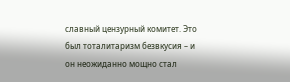славный цензурный комитет. Это был тоталитаризм безвкусия – и он неожиданно мощно стал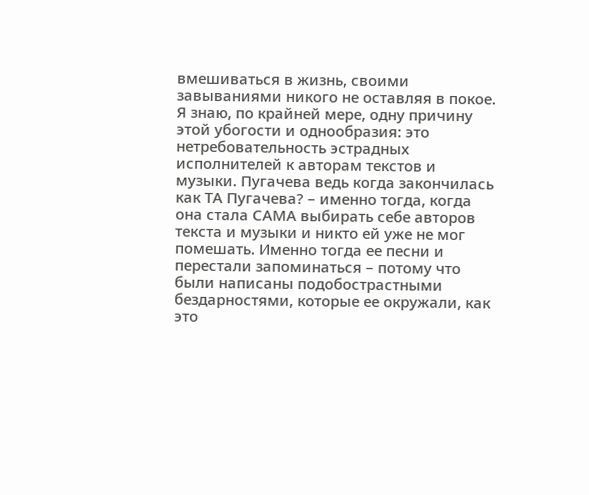вмешиваться в жизнь, своими завываниями никого не оставляя в покое. Я знаю, по крайней мере, одну причину этой убогости и однообразия: это нетребовательность эстрадных исполнителей к авторам текстов и музыки. Пугачева ведь когда закончилась как ТА Пугачева? – именно тогда, когда она стала САМА выбирать себе авторов текста и музыки и никто ей уже не мог помешать. Именно тогда ее песни и перестали запоминаться – потому что были написаны подобострастными бездарностями, которые ее окружали, как это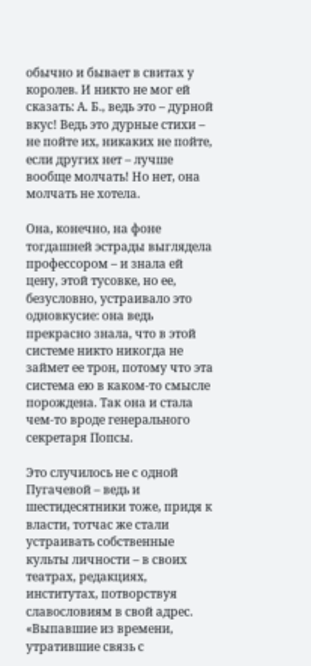обычно и бывает в свитах у королев. И никто не мог ей сказать: А. Б., ведь это – дурной вкус! Ведь это дурные стихи – не пойте их, никаких не пойте, если других нет – лучше вообще молчать! Но нет, она молчать не хотела.

Она, конечно, на фоне тогдашней эстрады выглядела профессором – и знала ей цену, этой тусовке, но ее, безусловно, устраивало это одновкусие: она ведь прекрасно знала, что в этой системе никто никогда не займет ее трон, потому что эта система ею в каком-то смысле порождена. Так она и стала чем-то вроде генерального секретаря Попсы.

Это случилось не с одной Пугачевой – ведь и шестидесятники тоже, придя к власти, тотчас же стали устраивать собственные культы личности – в своих театрах, редакциях, институтах, потворствуя славословиям в свой адрес. «Выпавшие из времени, утратившие связь с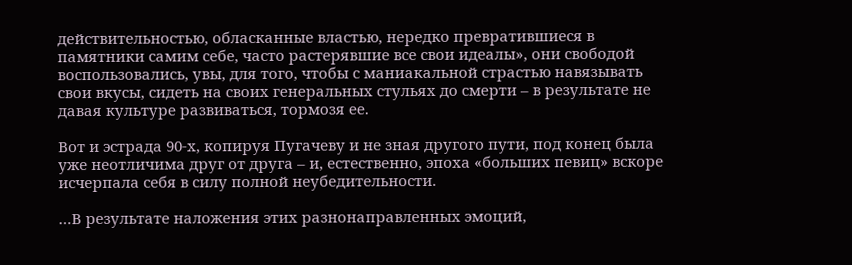действительностью, обласканные властью, нередко превратившиеся в памятники самим себе, часто растерявшие все свои идеалы», они свободой воспользовались, увы, для того, чтобы с маниакальной страстью навязывать свои вкусы, сидеть на своих генеральных стульях до смерти – в результате не давая культуре развиваться, тормозя ее.

Вот и эстрада 90-х, копируя Пугачеву и не зная другого пути, под конец была уже неотличима друг от друга – и, естественно, эпоха «больших певиц» вскоре исчерпала себя в силу полной неубедительности.

…В результате наложения этих разнонаправленных эмоций,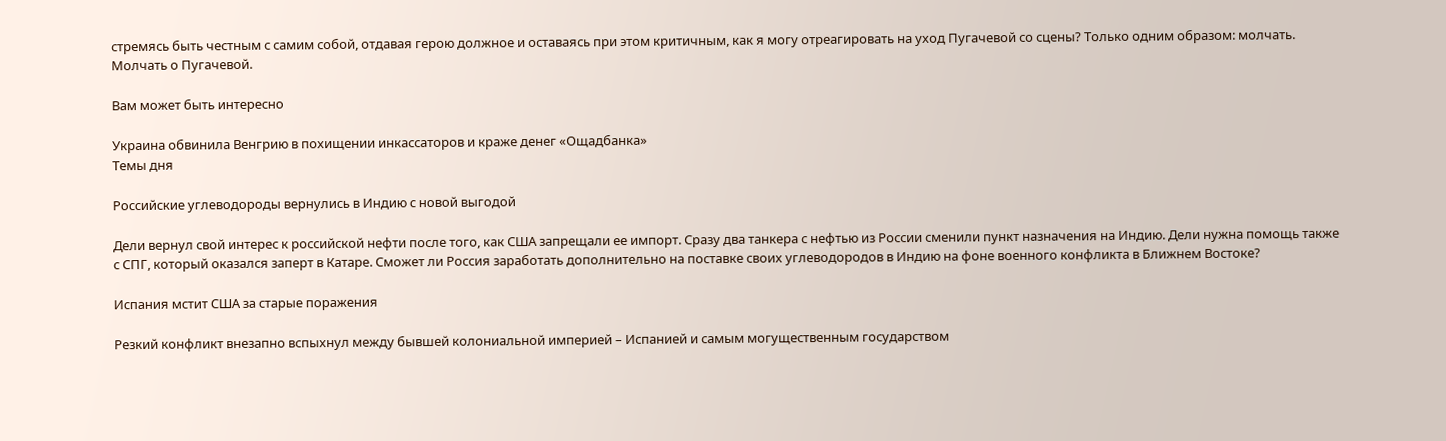стремясь быть честным с самим собой, отдавая герою должное и оставаясь при этом критичным, как я могу отреагировать на уход Пугачевой со сцены? Только одним образом: молчать. Молчать о Пугачевой.

Вам может быть интересно

Украина обвинила Венгрию в похищении инкассаторов и краже денег «Ощадбанка»
Темы дня

Российские углеводороды вернулись в Индию с новой выгодой

Дели вернул свой интерес к российской нефти после того, как США запрещали ее импорт. Сразу два танкера с нефтью из России сменили пункт назначения на Индию. Дели нужна помощь также с СПГ, который оказался заперт в Катаре. Сможет ли Россия заработать дополнительно на поставке своих углеводородов в Индию на фоне военного конфликта в Ближнем Востоке?

Испания мстит США за старые поражения

Резкий конфликт внезапно вспыхнул между бывшей колониальной империей – Испанией и самым могущественным государством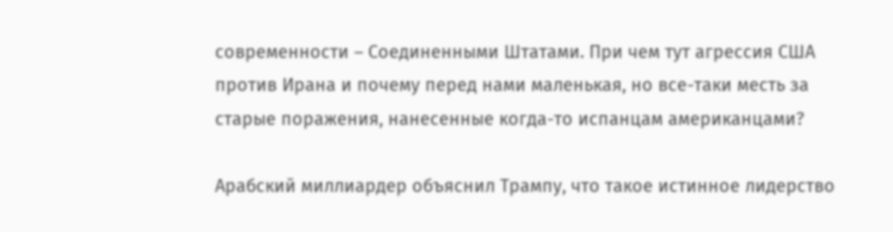современности – Соединенными Штатами. При чем тут агрессия США против Ирана и почему перед нами маленькая, но все-таки месть за старые поражения, нанесенные когда-то испанцам американцами?

Арабский миллиардер объяснил Трампу, что такое истинное лидерство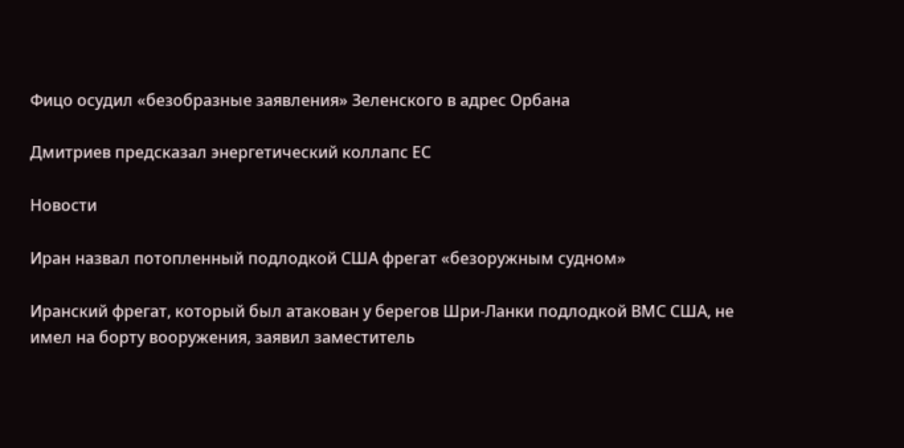Фицо осудил «безобразные заявления» Зеленского в адрес Орбана

Дмитриев предсказал энергетический коллапс ЕС

Новости

Иран назвал потопленный подлодкой США фрегат «безоружным судном»

Иранский фрегат, который был атакован у берегов Шри-Ланки подлодкой ВМС США, не имел на борту вооружения, заявил заместитель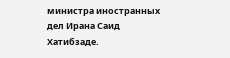министра иностранных дел Ирана Саид Хатибзаде.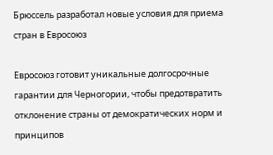Брюссель разработал новые условия для приема стран в Евросоюз

Евросоюз готовит уникальные долгосрочные гарантии для Черногории, чтобы предотвратить отклонение страны от демократических норм и принципов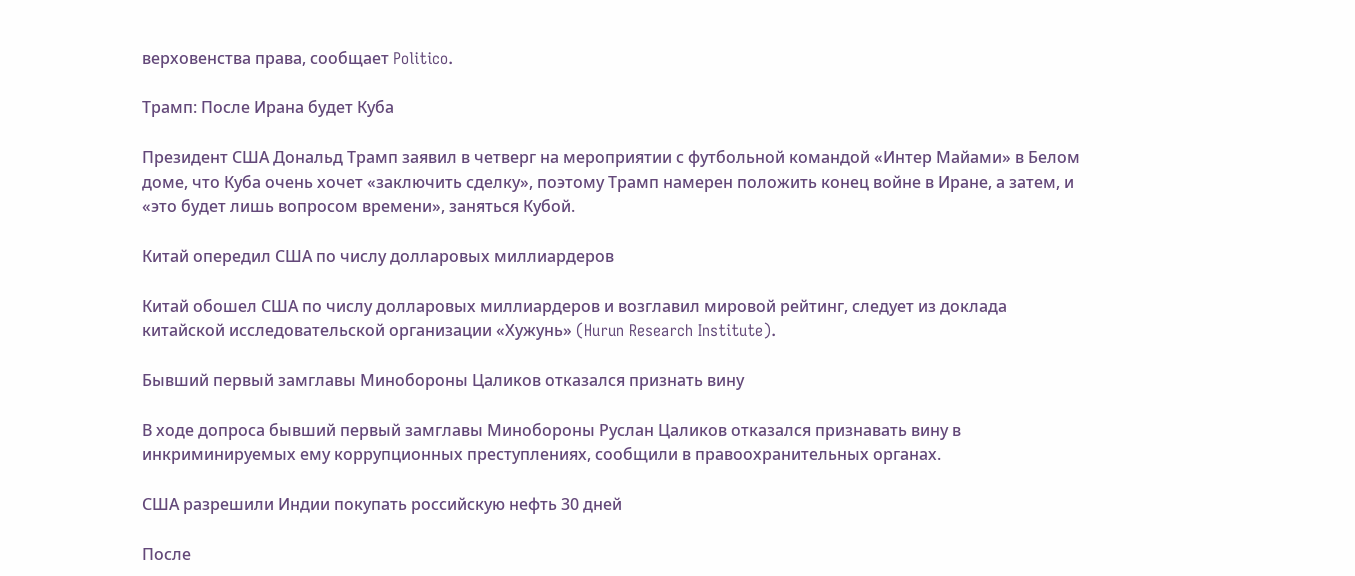верховенства права, сообщает Politico.

Трамп: После Ирана будет Куба

Президент США Дональд Трамп заявил в четверг на мероприятии с футбольной командой «Интер Майами» в Белом доме, что Куба очень хочет «заключить сделку», поэтому Трамп намерен положить конец войне в Иране, а затем, и «это будет лишь вопросом времени», заняться Кубой.

Китай опередил США по числу долларовых миллиардеров

Китай обошел США по числу долларовых миллиардеров и возглавил мировой рейтинг, следует из доклада китайской исследовательской организации «Хужунь» (Hurun Research Institute).

Бывший первый замглавы Минобороны Цаликов отказался признать вину

В ходе допроса бывший первый замглавы Минобороны Руслан Цаликов отказался признавать вину в инкриминируемых ему коррупционных преступлениях, сообщили в правоохранительных органах.

США разрешили Индии покупать российскую нефть 30 дней

После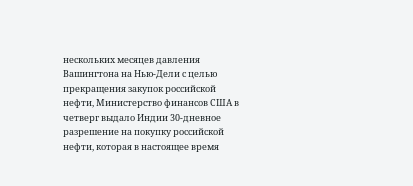нескольких месяцев давления Вашингтона на Нью-Дели с целью прекращения закупок российской нефти, Министерство финансов США в четверг выдало Индии 30-дневное разрешение на покупку российской нефти, которая в настоящее время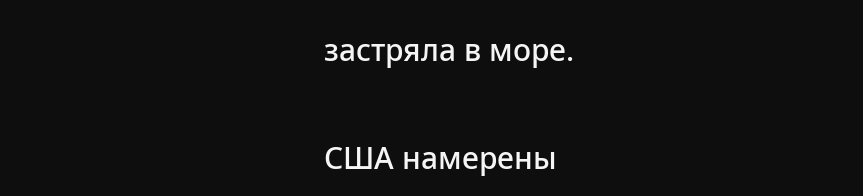застряла в море.

США намерены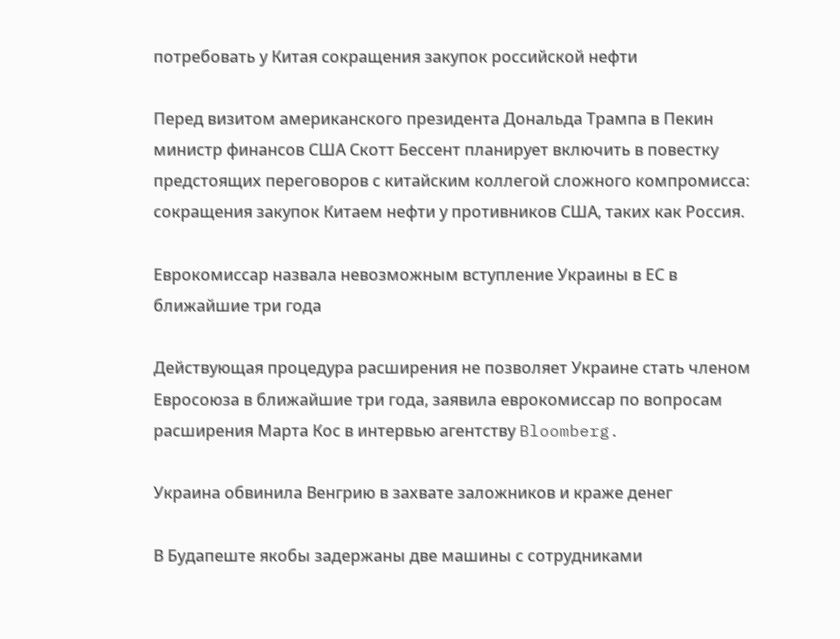потребовать у Китая сокращения закупок российской нефти

Перед визитом американского президента Дональда Трампа в Пекин министр финансов США Скотт Бессент планирует включить в повестку предстоящих переговоров с китайским коллегой сложного компромисса: сокращения закупок Китаем нефти у противников США, таких как Россия.

Еврокомиссар назвала невозможным вступление Украины в ЕС в ближайшие три года

Действующая процедура расширения не позволяет Украине стать членом Евросоюза в ближайшие три года, заявила еврокомиссар по вопросам расширения Марта Кос в интервью агентству Bloomberg.

Украина обвинила Венгрию в захвате заложников и краже денег

В Будапеште якобы задержаны две машины с сотрудниками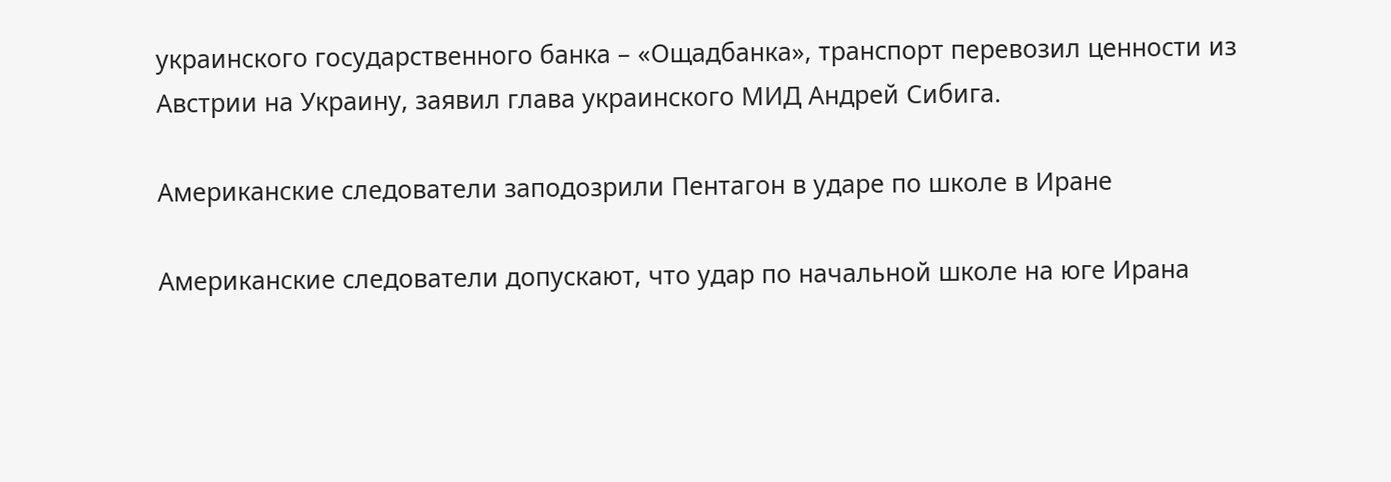украинского государственного банка – «Ощадбанка», транспорт перевозил ценности из Австрии на Украину, заявил глава украинского МИД Андрей Сибига.

Американские следователи заподозрили Пентагон в ударе по школе в Иране

Американские следователи допускают, что удар по начальной школе на юге Ирана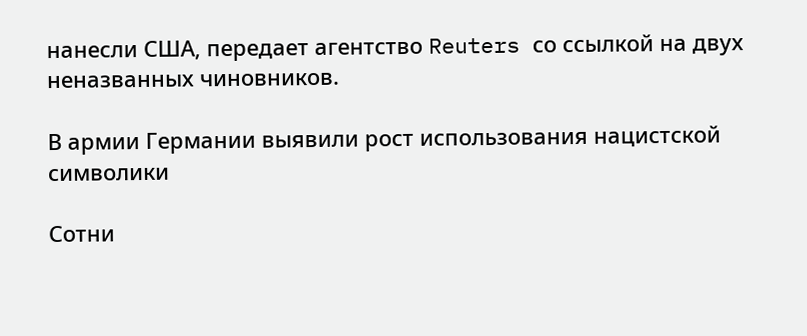нанесли США, передает агентство Reuters со ссылкой на двух неназванных чиновников.

В армии Германии выявили рост использования нацистской символики

Сотни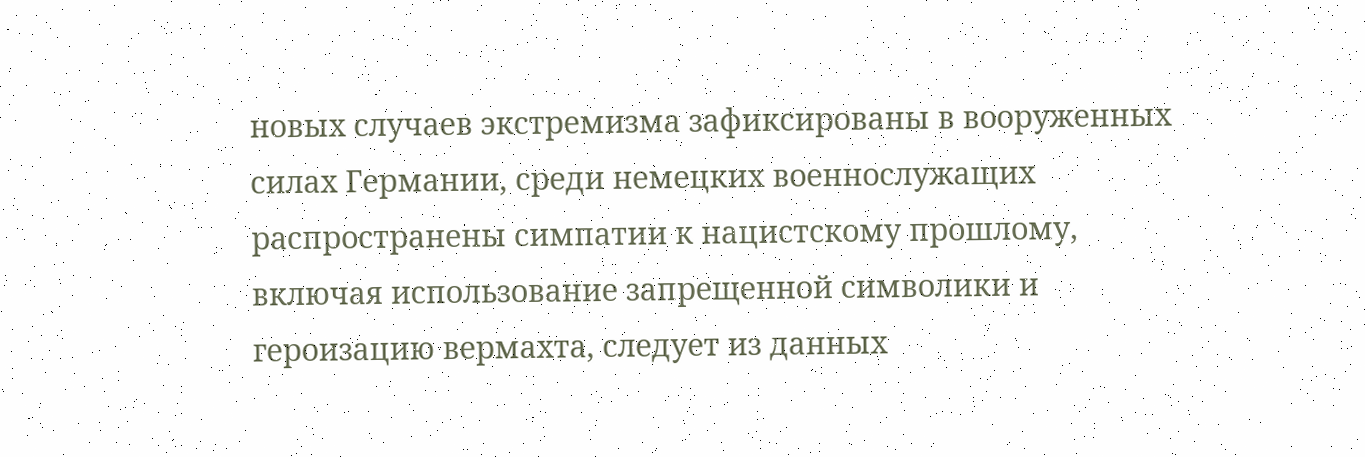новых случаев экстремизма зафиксированы в вооруженных силах Германии, среди немецких военнослужащих распространены симпатии к нацистскому прошлому, включая использование запрещенной символики и героизацию вермахта, следует из данных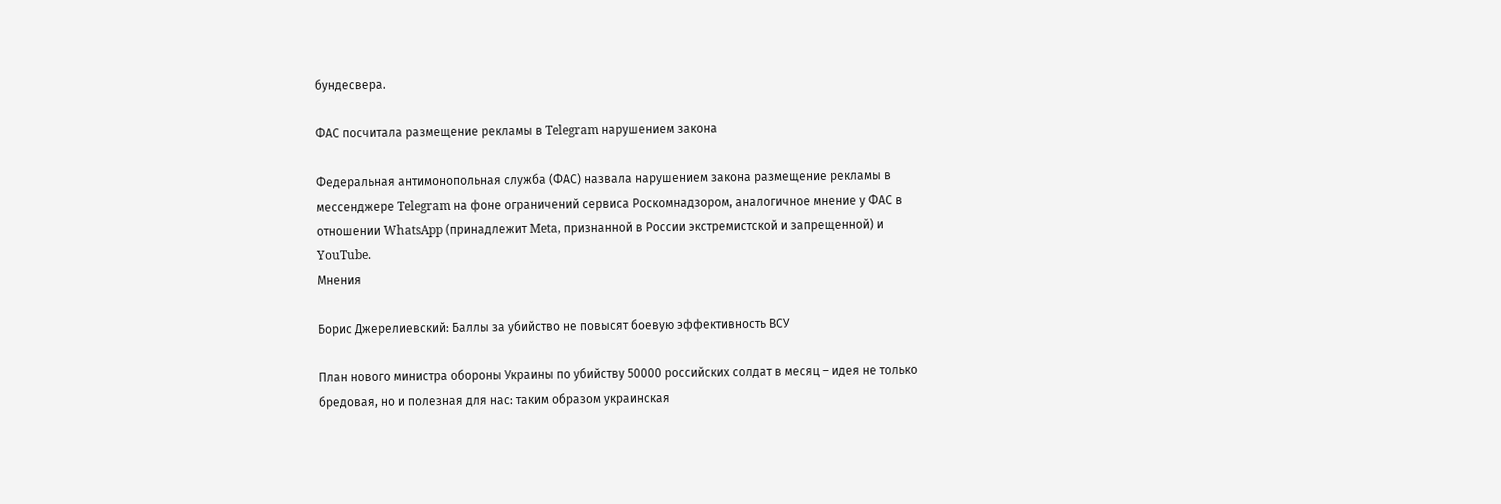бундесвера.

ФАС посчитала размещение рекламы в Telegram нарушением закона

Федеральная антимонопольная служба (ФАС) назвала нарушением закона размещение рекламы в мессенджере Telegram на фоне ограничений сервиса Роскомнадзором, аналогичное мнение у ФАС в отношении WhatsApp (принадлежит Meta, признанной в России экстремистской и запрещенной) и YouTube.
Мнения

Борис Джерелиевский: Баллы за убийство не повысят боевую эффективность ВСУ

План нового министра обороны Украины по убийству 50000 российских солдат в месяц – идея не только бредовая, но и полезная для нас: таким образом украинская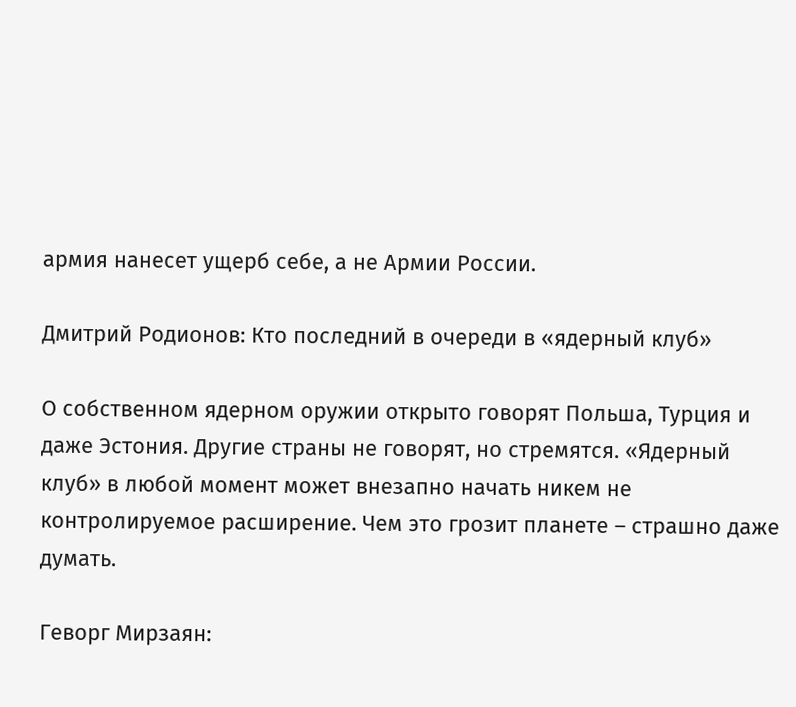армия нанесет ущерб себе, а не Армии России.

Дмитрий Родионов: Кто последний в очереди в «ядерный клуб»

О собственном ядерном оружии открыто говорят Польша, Турция и даже Эстония. Другие страны не говорят, но стремятся. «Ядерный клуб» в любой момент может внезапно начать никем не контролируемое расширение. Чем это грозит планете – страшно даже думать.

Геворг Мирзаян: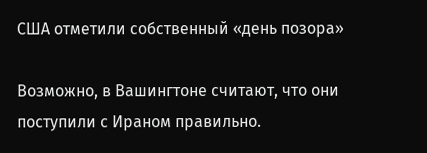США отметили собственный «день позора»

Возможно, в Вашингтоне считают, что они поступили с Ираном правильно.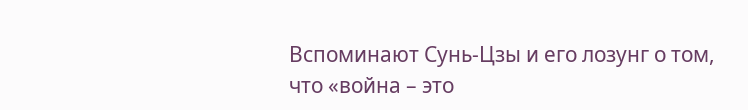Вспоминают Сунь-Цзы и его лозунг о том, что «война – это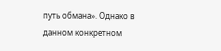путь обмана». Однако в данном конкретном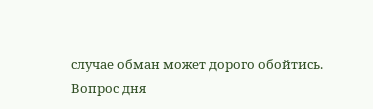случае обман может дорого обойтись.
Вопрос дня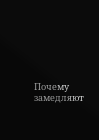Почему замедляют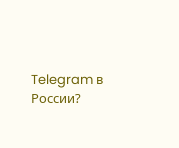Telegram в России?